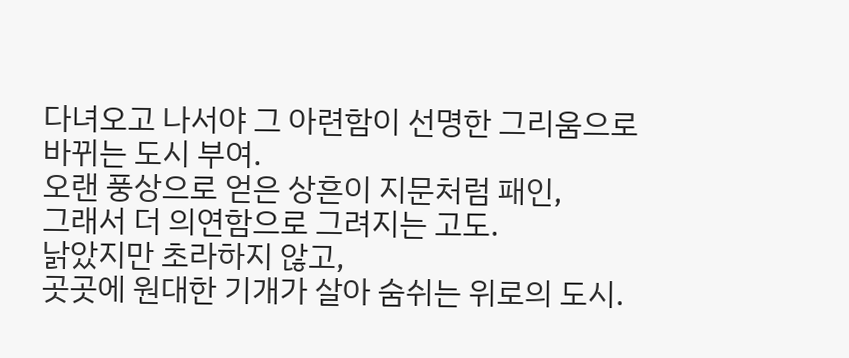다녀오고 나서야 그 아련함이 선명한 그리움으로 바뀌는 도시 부여.
오랜 풍상으로 얻은 상흔이 지문처럼 패인,
그래서 더 의연함으로 그려지는 고도.
낡았지만 초라하지 않고,
곳곳에 원대한 기개가 살아 숨쉬는 위로의 도시.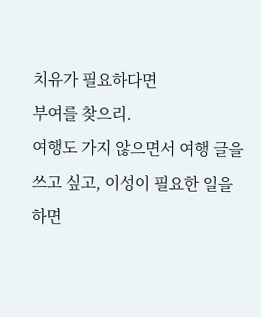치유가 필요하다면
부여를 찾으리.
여행도 가지 않으면서 여행 글을 쓰고 싶고, 이성이 필요한 일을 하면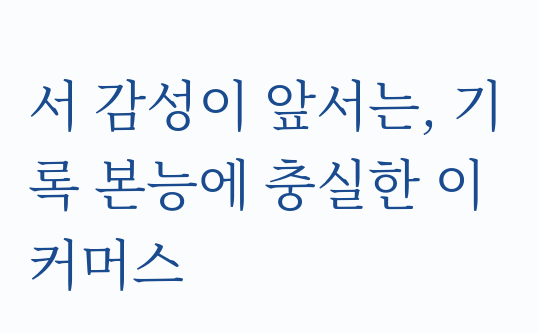서 감성이 앞서는, 기록 본능에 충실한 이커머스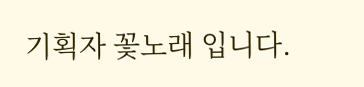기획자 꽃노래 입니다.